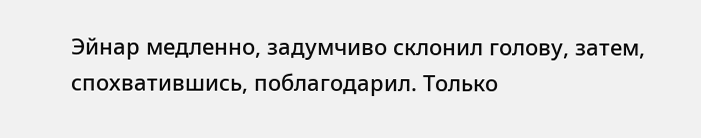Эйнар медленно, задумчиво склонил голову, затем, спохватившись, поблагодарил. Только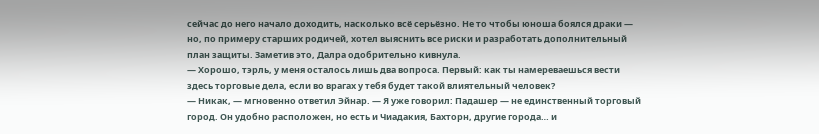сейчас до него начало доходить, насколько всё серьёзно. Не то чтобы юноша боялся драки — но, по примеру старших родичей, хотел выяснить все риски и разработать дополнительный план защиты. Заметив это, Далра одобрительно кивнула.
— Хорошо, тэрль, у меня осталось лишь два вопроса. Первый: как ты намереваешься вести здесь торговые дела, если во врагах у тебя будет такой влиятельный человек?
— Никак, — мгновенно ответил Эйнар. — Я уже говорил: Падашер — не единственный торговый город. Он удобно расположен, но есть и Чиадакия, Бахторн, другие города… и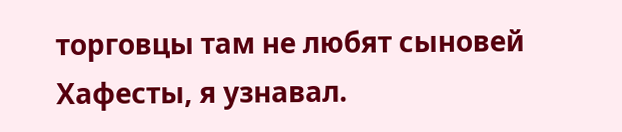торговцы там не любят сыновей Хафесты, я узнавал.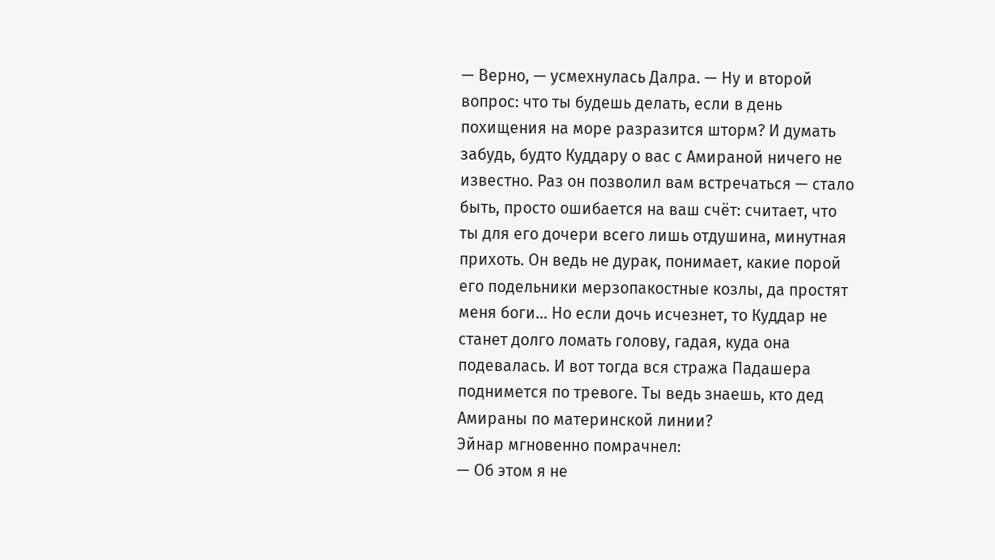— Верно, — усмехнулась Далра. — Ну и второй вопрос: что ты будешь делать, если в день похищения на море разразится шторм? И думать забудь, будто Куддару о вас с Амираной ничего не известно. Раз он позволил вам встречаться — стало быть, просто ошибается на ваш счёт: считает, что ты для его дочери всего лишь отдушина, минутная прихоть. Он ведь не дурак, понимает, какие порой его подельники мерзопакостные козлы, да простят меня боги… Но если дочь исчезнет, то Куддар не станет долго ломать голову, гадая, куда она подевалась. И вот тогда вся стража Падашера поднимется по тревоге. Ты ведь знаешь, кто дед Амираны по материнской линии?
Эйнар мгновенно помрачнел:
— Об этом я не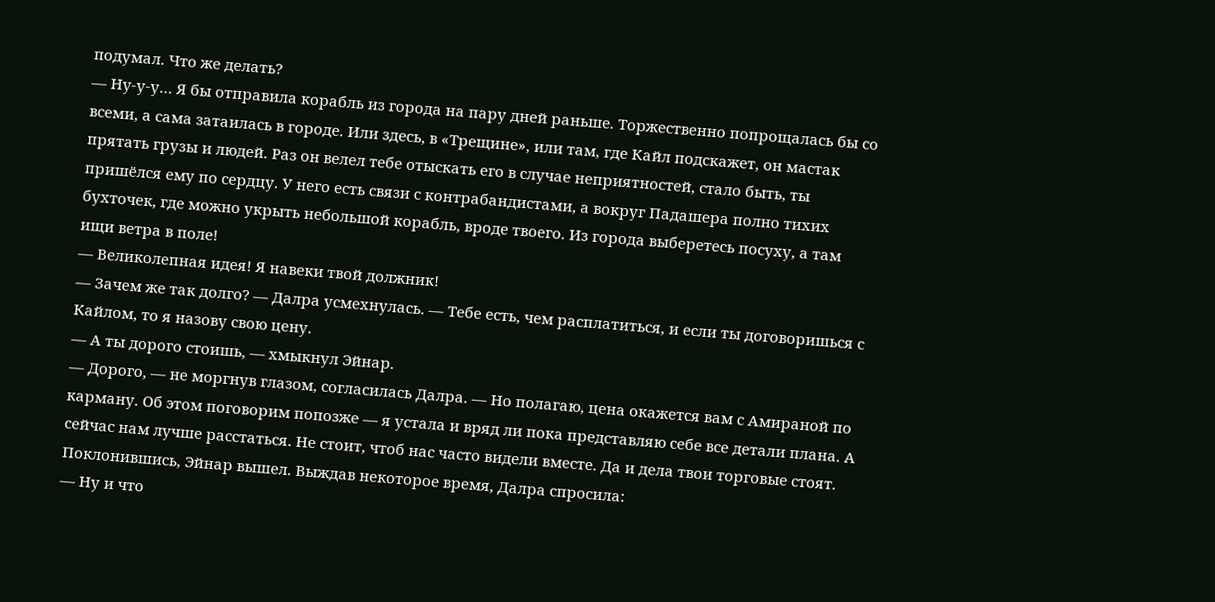подумал. Что же делать?
— Ну-у-у… Я бы отправила корабль из города на пару дней раньше. Торжественно попрощалась бы со всеми, а сама затаилась в городе. Или здесь, в «Трещине», или там, где Кайл подскажет, он мастак прятать грузы и людей. Раз он велел тебе отыскать его в случае неприятностей, стало быть, ты пришёлся ему по сердцу. У него есть связи с контрабандистами, а вокруг Падашера полно тихих бухточек, где можно укрыть небольшой корабль, вроде твоего. Из города выберетесь посуху, а там ищи ветра в поле!
— Великолепная идея! Я навеки твой должник!
— Зачем же так долго? — Далра усмехнулась. — Тебе есть, чем расплатиться, и если ты договоришься с Кайлом, то я назову свою цену.
— А ты дорого стоишь, — хмыкнул Эйнар.
— Дорого, — не моргнув глазом, согласилась Далра. — Но полагаю, цена окажется вам с Амираной по карману. Об этом поговорим попозже — я устала и вряд ли пока представляю себе все детали плана. А сейчас нам лучше расстаться. Не стоит, чтоб нас часто видели вместе. Да и дела твои торговые стоят.
Поклонившись, Эйнар вышел. Выждав некоторое время, Далра спросила:
— Ну и что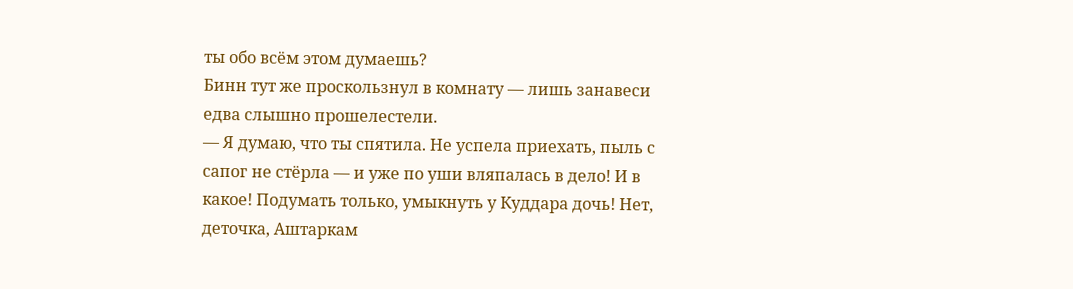ты обо всём этом думаешь?
Бинн тут же проскользнул в комнату — лишь занавеси едва слышно прошелестели.
— Я думаю, что ты спятила. Не успела приехать, пыль с сапог не стёрла — и уже по уши вляпалась в дело! И в какое! Подумать только, умыкнуть у Куддара дочь! Нет, деточка, Аштаркам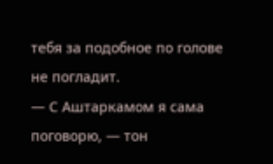тебя за подобное по голове не погладит.
— С Аштаркамом я сама поговорю, — тон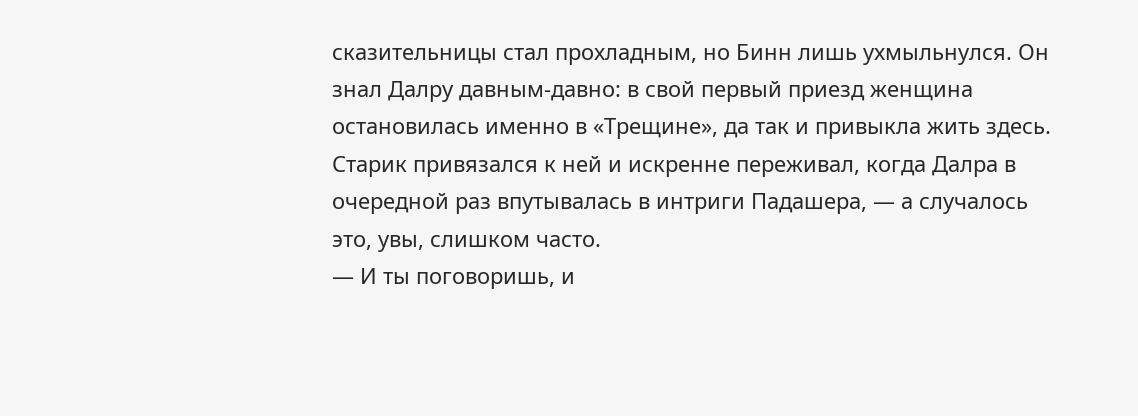сказительницы стал прохладным, но Бинн лишь ухмыльнулся. Он знал Далру давным-давно: в свой первый приезд женщина остановилась именно в «Трещине», да так и привыкла жить здесь. Старик привязался к ней и искренне переживал, когда Далра в очередной раз впутывалась в интриги Падашера, — а случалось это, увы, слишком часто.
— И ты поговоришь, и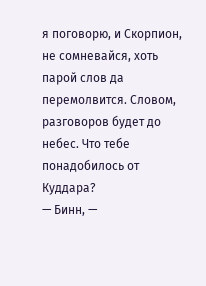я поговорю, и Скорпион, не сомневайся, хоть парой слов да перемолвится. Словом, разговоров будет до небес. Что тебе понадобилось от Куддара?
— Бинн, —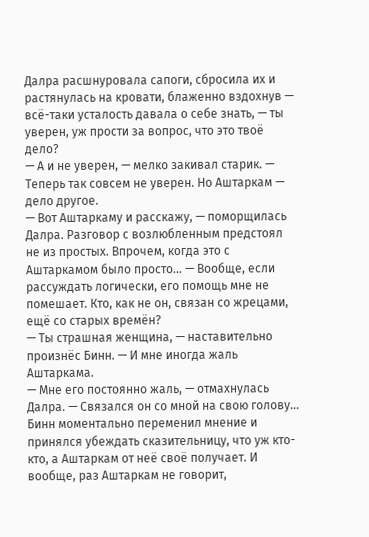Далра расшнуровала сапоги, сбросила их и растянулась на кровати, блаженно вздохнув — всё-таки усталость давала о себе знать, — ты уверен, уж прости за вопрос, что это твоё дело?
— А и не уверен, — мелко закивал старик. — Теперь так совсем не уверен. Но Аштаркам — дело другое.
— Вот Аштаркаму и расскажу, — поморщилась Далра. Разговор с возлюбленным предстоял не из простых. Впрочем, когда это с Аштаркамом было просто… — Вообще, если рассуждать логически, его помощь мне не помешает. Кто, как не он, связан со жрецами, ещё со старых времён?
— Ты страшная женщина, — наставительно произнёс Бинн. — И мне иногда жаль Аштаркама.
— Мне его постоянно жаль, — отмахнулась Далра. — Связался он со мной на свою голову…
Бинн моментально переменил мнение и принялся убеждать сказительницу, что уж кто-кто, а Аштаркам от неё своё получает. И вообще, раз Аштаркам не говорит,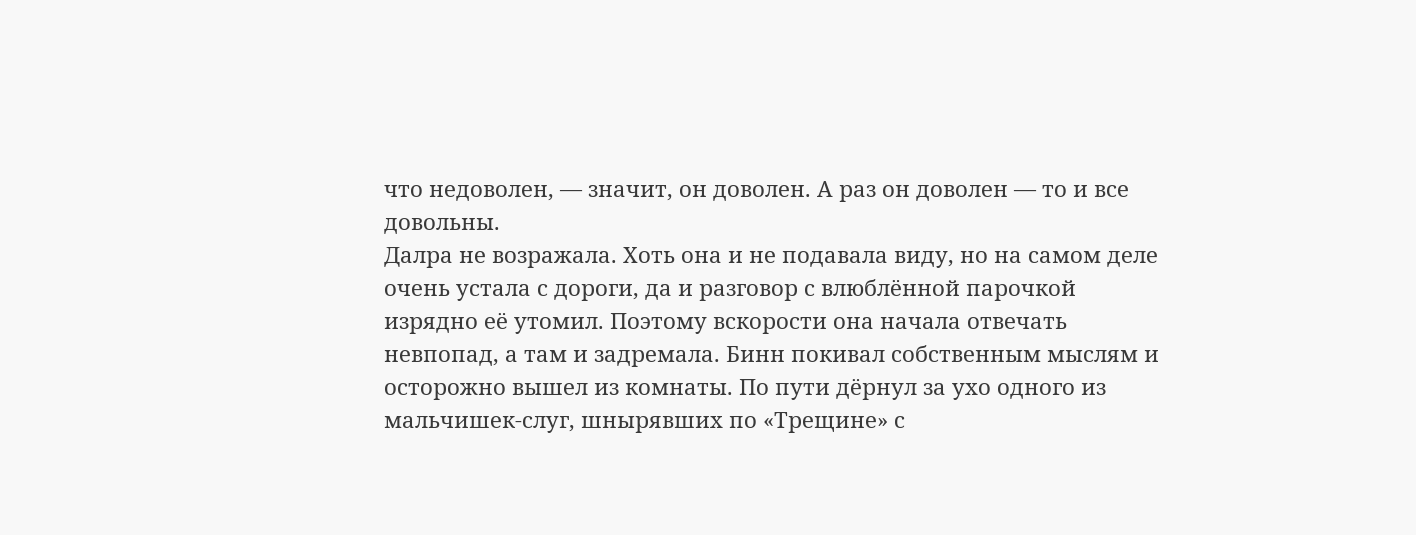что недоволен, — значит, он доволен. А раз он доволен — то и все довольны.
Далра не возражала. Хоть она и не подавала виду, но на самом деле очень устала с дороги, да и разговор с влюблённой парочкой изрядно её утомил. Поэтому вскорости она начала отвечать невпопад, а там и задремала. Бинн покивал собственным мыслям и осторожно вышел из комнаты. По пути дёрнул за ухо одного из мальчишек-слуг, шнырявших по «Трещине» с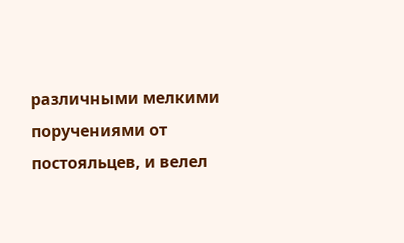различными мелкими поручениями от постояльцев, и велел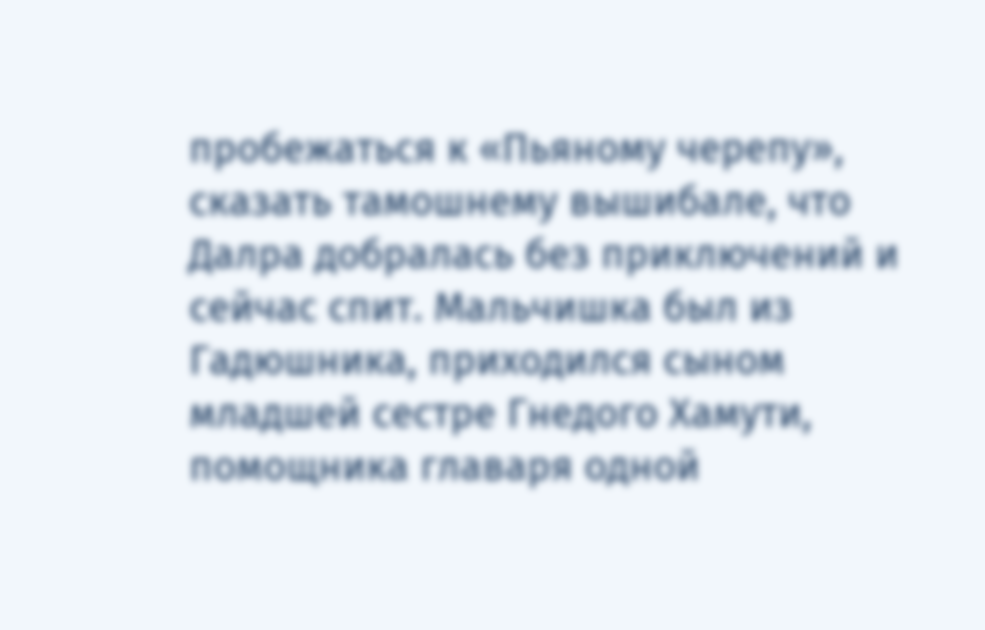пробежаться к «Пьяному черепу», сказать тамошнему вышибале, что Далра добралась без приключений и сейчас спит. Мальчишка был из Гадюшника, приходился сыном младшей сестре Гнедого Хамути, помощника главаря одной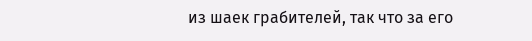из шаек грабителей, так что за его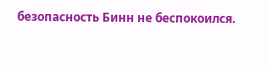безопасность Бинн не беспокоился.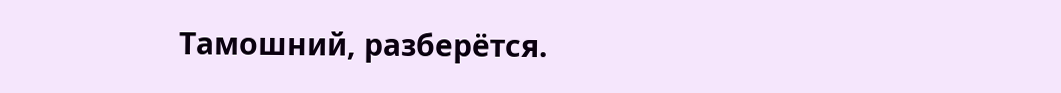Тамошний, разберётся.